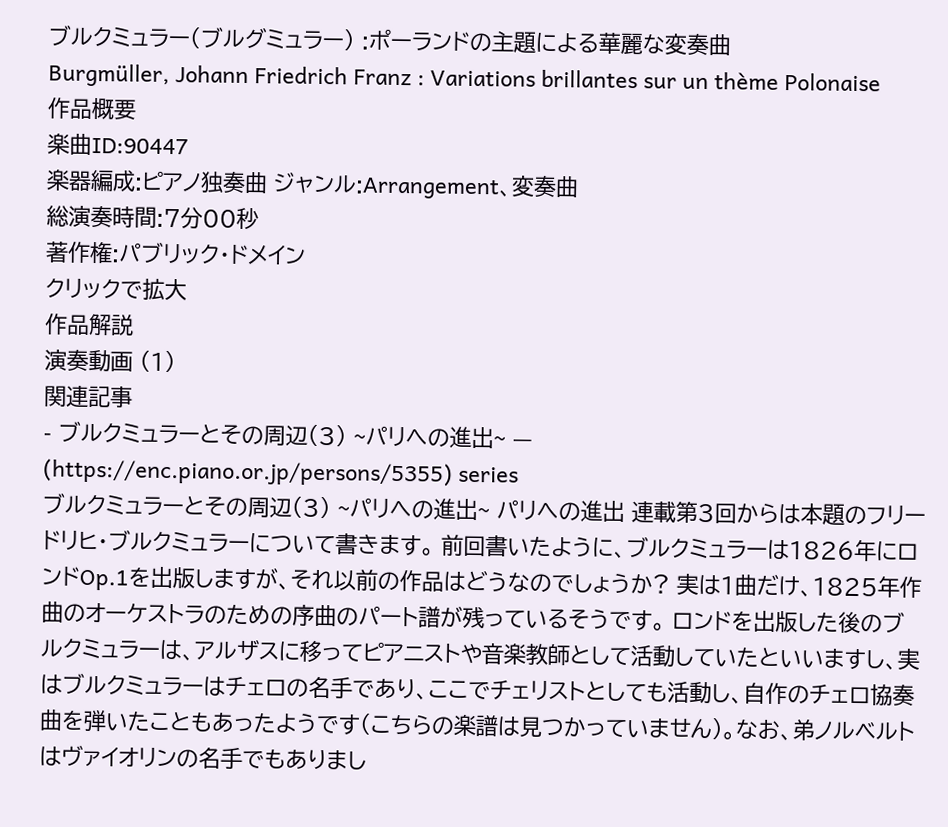ブルクミュラー(ブルグミュラー) :ポーランドの主題による華麗な変奏曲
Burgmüller, Johann Friedrich Franz : Variations brillantes sur un thème Polonaise
作品概要
楽曲ID:90447
楽器編成:ピアノ独奏曲 ジャンル:Arrangement、変奏曲
総演奏時間:7分00秒
著作権:パブリック・ドメイン
クリックで拡大
作品解説
演奏動画 (1)
関連記事
- ブルクミュラーとその周辺(3) ~パリへの進出~ — (https://enc.piano.or.jp/persons/5355) series
ブルクミュラーとその周辺(3) ~パリへの進出~ パリへの進出 連載第3回からは本題のフリードリヒ・ブルクミュラーについて書きます。 前回書いたように、ブルクミュラーは1826年にロンドOp.1を出版しますが、それ以前の作品はどうなのでしょうか? 実は1曲だけ、1825年作曲のオーケストラのための序曲のパート譜が残っているそうです。 ロンドを出版した後のブルクミュラーは、アルザスに移ってピアニストや音楽教師として活動していたといいますし、実はブルクミュラーはチェロの名手であり、ここでチェリストとしても活動し、自作のチェロ協奏曲を弾いたこともあったようです(こちらの楽譜は見つかっていません)。なお、弟ノルベルトはヴァイオリンの名手でもありまし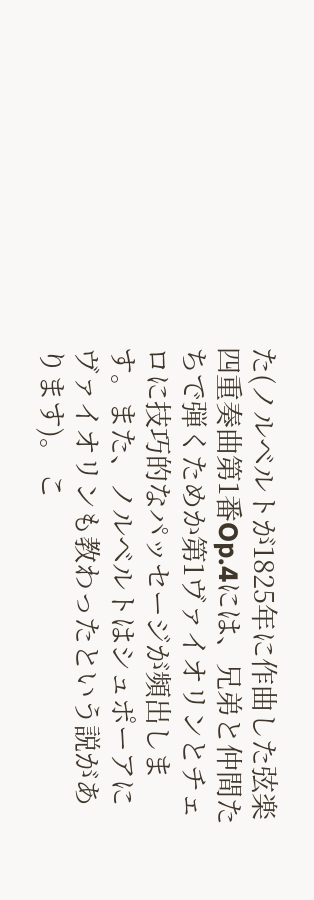た(ノルベルトが1825年に作曲した弦楽四重奏曲第1番Op.4には、兄弟と仲間たちで弾くためか第1ヴァイオリンとチェロに技巧的なパッセージが頻出します。また、ノルベルトはシュポーアにヴァイオリンも教わったという説があります)。 こ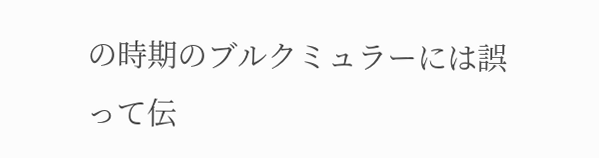の時期のブルクミュラーには誤って伝